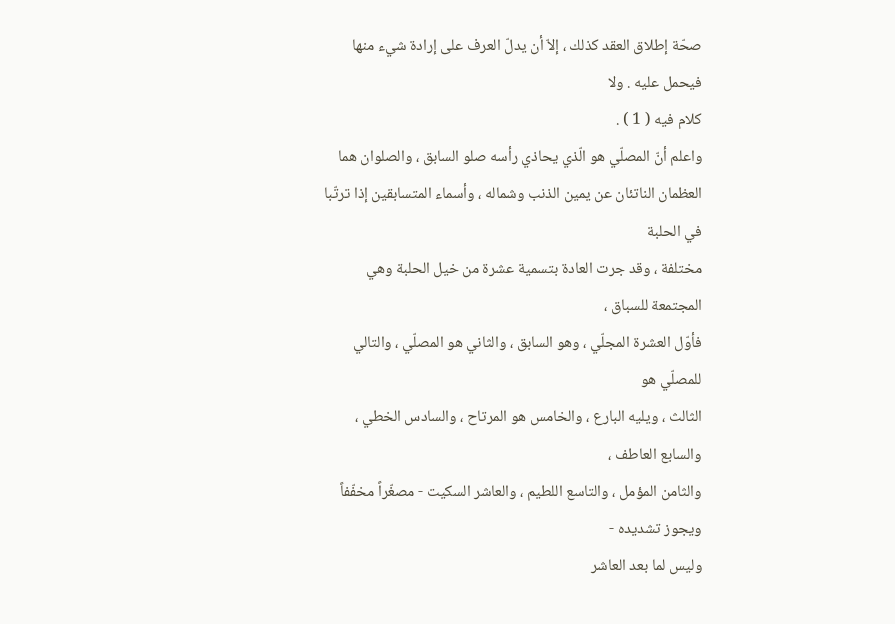صحّة إطلاق العقد كذلك ، إلاّ أن يدلّ العرف على إرادة شيء منها فيحمل عليه . ولا
كلام فيه ( 1 ) .
واعلم أنّ المصلّي هو الّذي يحاذي رأسه صلو السابق ، والصلوان هما
العظمان الناتئان عن يمين الذنب وشماله ، وأسماء المتسابقين إذا ترتّبا في الحلبة
مختلفة ، وقد جرت العادة بتسمية عشرة من خيل الحلبة وهي المجتمعة للسباق ،
فأوّل العشرة المجلّي ، وهو السابق ، والثاني هو المصلّي ، والتالي للمصلّي هو
الثالث ، ويليه البارع ، والخامس هو المرتاح ، والسادس الخطي ، والسابع العاطف ،
والثامن المؤمل ، والتاسع اللطيم ، والعاشر السكيت - مصغّراً مخفّفاً ويجوز تشديده -
وليس لما بعد العاشر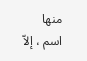منها اسم ، إلاّ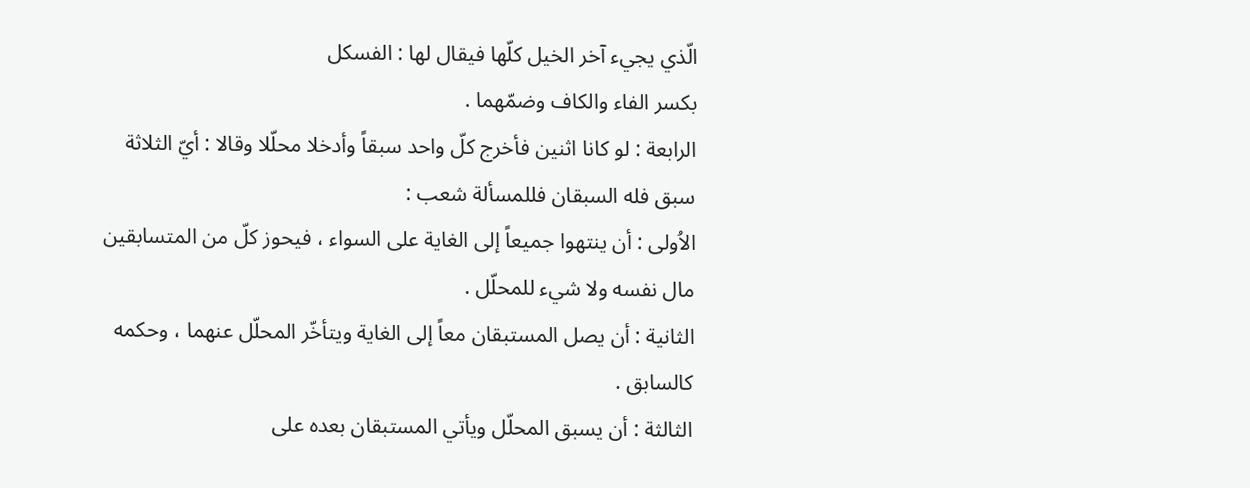الّذي يجيء آخر الخيل كلّها فيقال لها : الفسكل
بكسر الفاء والكاف وضمّهما .
الرابعة : لو كانا اثنين فأخرج كلّ واحد سبقاً وأدخلا محلّلا وقالا : أيّ الثلاثة
سبق فله السبقان فللمسألة شعب :
الاُولى : أن ينتهوا جميعاً إلى الغاية على السواء ، فيحوز كلّ من المتسابقين
مال نفسه ولا شيء للمحلّل .
الثانية : أن يصل المستبقان معاً إلى الغاية ويتأخّر المحلّل عنهما ، وحكمه
كالسابق .
الثالثة : أن يسبق المحلّل ويأتي المستبقان بعده على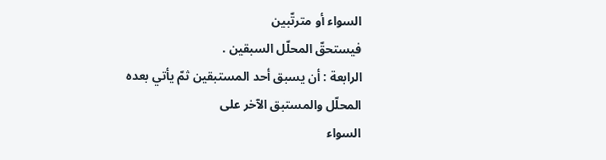السواء أو مترتّبين
فيستحقّ المحلّل السبقين .
الرابعة : أن يسبق أحد المستبقين ثمّ يأتي بعده المحلّل والمستبق الآخر على
السواء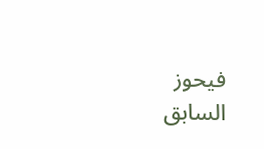فيحوز السابق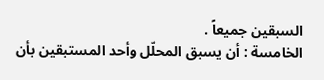السبقين جميعاً .
الخامسة : أن يسبق المحلّل وأحد المستبقين بأن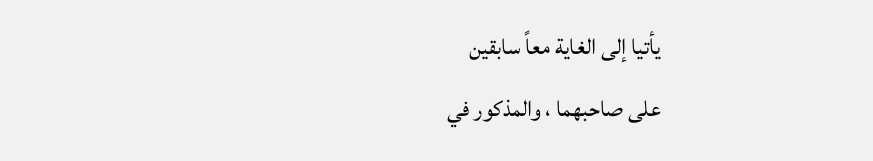يأتيا إلى الغاية معاً سابقين
على صاحبهما ، والمذكور في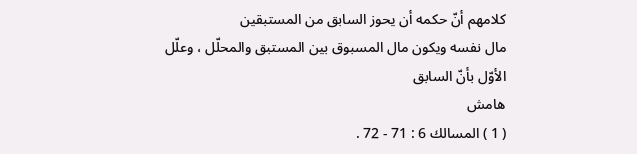كلامهم أنّ حكمه أن يحوز السابق من المستبقين
مال نفسه ويكون مال المسبوق بين المستبق والمحلّل ، وعلّل الأوّل بأنّ السابق
هامش
( 1 ) المسالك 6 : 71 - 72 .